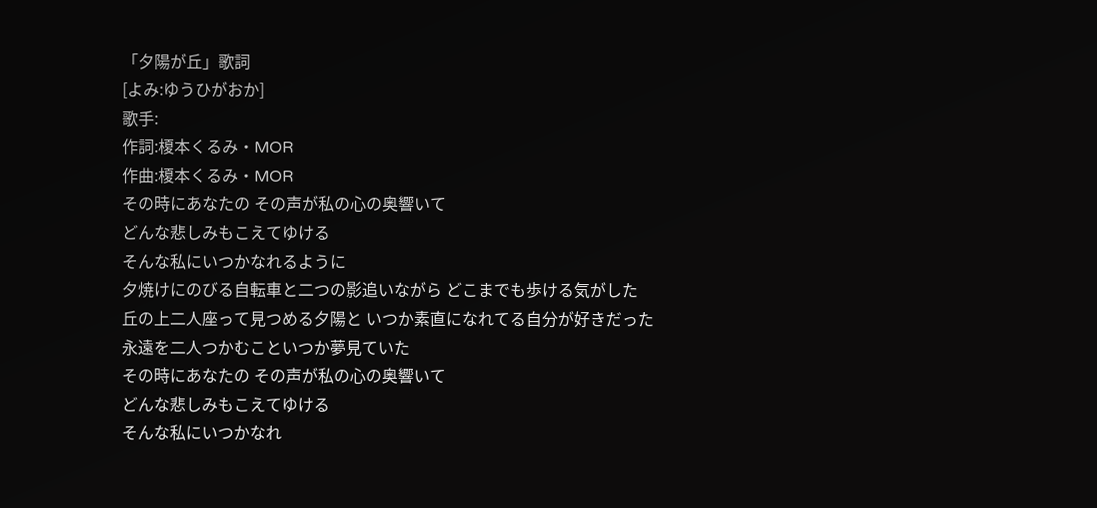「夕陽が丘」歌詞
[よみ:ゆうひがおか]
歌手:
作詞:榎本くるみ・MOR
作曲:榎本くるみ・MOR
その時にあなたの その声が私の心の奥響いて
どんな悲しみもこえてゆける
そんな私にいつかなれるように
夕焼けにのびる自転車と二つの影追いながら どこまでも歩ける気がした
丘の上二人座って見つめる夕陽と いつか素直になれてる自分が好きだった
永遠を二人つかむこといつか夢見ていた
その時にあなたの その声が私の心の奥響いて
どんな悲しみもこえてゆける
そんな私にいつかなれ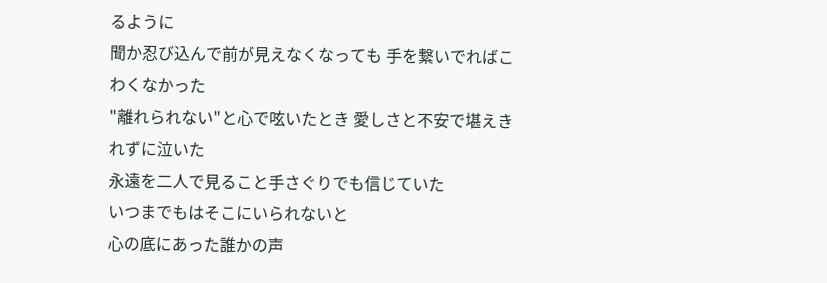るように
聞か忍び込んで前が見えなくなっても 手を繋いでればこわくなかった
"離れられない"と心で呟いたとき 愛しさと不安で堪えきれずに泣いた
永遠を二人で見ること手さぐりでも信じていた
いつまでもはそこにいられないと
心の底にあった誰かの声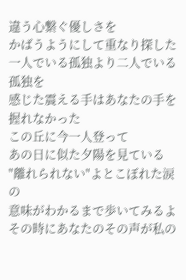違う心繋ぐ優しさを
かばうようにして重なり探した
一人でいる孤独より二人でいる孤独を
感じた震える手はあなたの手を握れなかった
この丘に今一人登って
あの日に似た夕陽を見ている
"離れられない"よとこぼれた涙の
意味がわかるまで歩いてみるよ
その時にあなたのその声が私の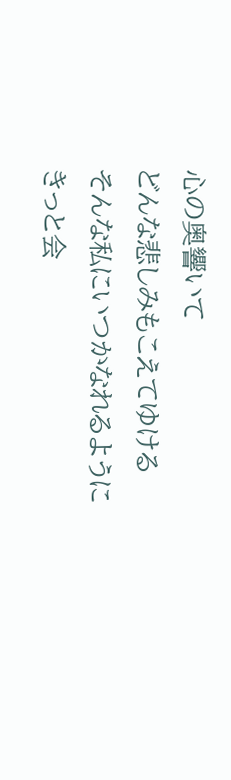心の奥響いて
どんな悲しみもこえてゆける
そんな私にいつかなれるように
きっと会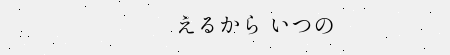えるから いつの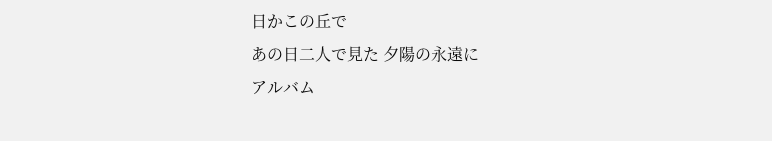日かこの丘で
あの日二人で見た 夕陽の永遠に
アルバム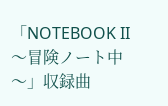「NOTEBOOK II 〜冒険ノート中〜」収録曲